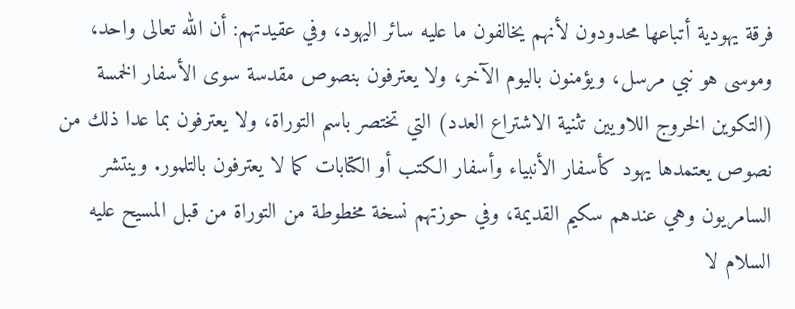فرقة يهودية أتباعها محدودون لأنهم يخالفون ما عليه سائر اليهود، وفي عقيدتهم: أن الله تعالى واحد، وموسى هو نبي مرسل، ويؤمنون باليوم الآخر، ولا يعترفون بنصوص مقدسة سوى الأسفار الخمسة (التكوين الخروج اللاويين تثنية الاشتراع العدد) التي تختصر باسم التوراة، ولا يعترفون بما عدا ذلك من نصوص يعتمدها يهود كأسفار الأنبياء وأسفار الكتب أو الكتابات كما لا يعترفون بالتلمور. وينتشر السامريون وهي عندهم سكيم القديمة، وفي حوزتهم نسخة مخطوطة من التوراة من قبل المسيح عليه السلام لا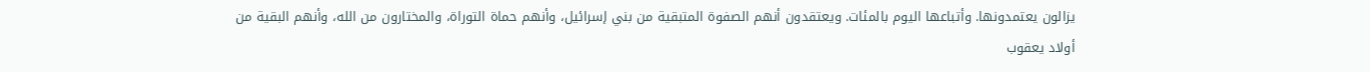يزالون يعتمدونها. وأتباعها اليوم بالمئات. ويعتقدون أنهم الصفوة المتبقية من بني إسرائيل، وأنهم حماة التوراة، والمختارون من الله، وأنهم البقية من أولاد يعقوب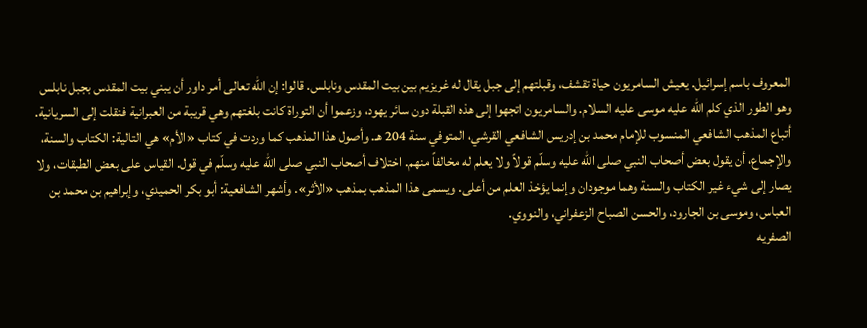المعروف باسم إسرائيل. يعيش السامريون حياة تقشف، وقبلتهم إلى جبل يقال له غريزيم بين بيت المقدس ونابلس. قالوا: إن الله تعالى أمر داور أن يبني بيت المقدس بجبل نابلس وهو الطور الذي كلم الله عليه موسى عليه السلام. والسامريون اتجهوا إلى هذه القبلة دون سائر يهود، وزعموا أن التوراة كانت بلغتهم وهي قريبة من العبرانية فنقلت إلى السريانية.
أتباع المذهب الشافعي المنسوب للإمام محمد بن إدريس الشافعي القرشي، المتوفي سنة 204 هـ. وأصول هذا المذهب كما وردت في كتاب «الأم» هي التالية: الكتاب والسنة، والإجماع، أن يقول بعض أصحاب النبي صلى الله عليه وسلّم قولاً ولا يعلم له مخالفاً منهم. اختلاف أصحاب النبي صلى الله عليه وسلّم في قول. القياس على بعض الطبقات، ولا يصار إلى شيء غير الكتاب والسنة وهما موجودان وإنما يؤخذ العلم من أعلى. ويسمى هذا المذهب بمذهب «الأثر». وأشهر الشافعية: أبو بكر الحميدي، وإبراهيم بن محمد بن العباس، وموسى بن الجارود، والحسن الصباح الزعفراني، والنووي.
الصفريه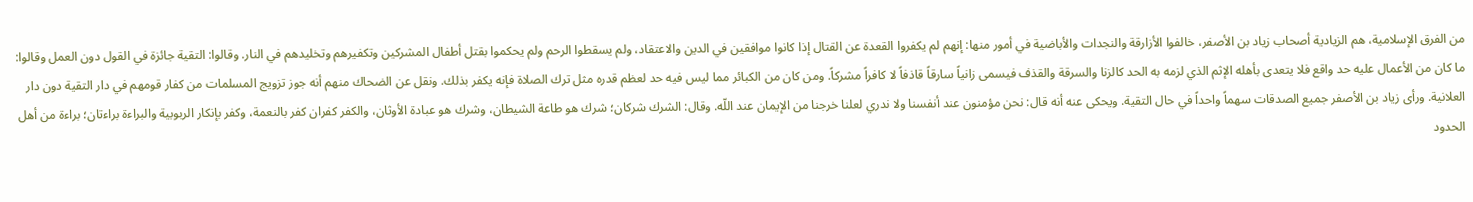من الفرق الإسلامية، هم الزيادية أصحاب زياد بن الأصفر، خالفوا الأزارقة والنجدات والأباضية في أمور منها: إنهم لم يكفروا القعدة عن القتال إذا كانوا موافقين في الدين والاعتقاد، ولم يسقطوا الرحم ولم يحكموا بقتل أطفال المشركين وتكفيرهم وتخليدهم في النار. وقالوا: التقية جائزة في القول دون العمل وقالوا: ما كان من الأعمال عليه حد واقع فلا يتعدى بأهله الإثم الذي لزمه به الحد كالزنا والسرقة والقذف فيسمى زانياً سارقاً قاذفاً لا كافراً مشركاً. ومن كان من الكبائر مما ليس فيه حد لعظم قدره مثل ترك الصلاة فإنه يكفر بذلك. ونقل عن الضحاك منهم أنه جوز تزويج المسلمات من كفار قومهم في دار التقية دون دار العلانية. ورأى زياد بن الأصفر جميع الصدقات سهماً واحداً في حال التقية. ويحكى عنه أنه قال: نحن مؤمنون عند أنفسنا ولا ندري لعلنا خرجنا من الإيمان عند اللّه. وقال: الشرك شركان؛ شرك هو طاعة الشيطان، وشرك هو عبادة الأوثان، والكفر كفران كفر بالنعمة، وكفر بإنكار الربوبية والبراءة براءتان؛ براءة من أهل الحدود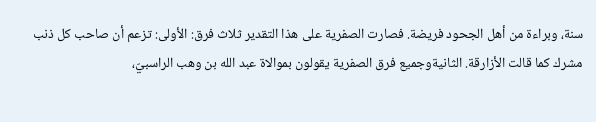سنة، وبراءة من أهل الجحود فريضة. فصارت الصفرية على هذا التقدير ثلاث فرق: الأولى: تزعم أن صاحب كل ذنب مشرك كما قالت الأزارقة. الثانيةوجميع فرق الصفرية يقولون بموالاة عبد الله بن وهب الراسبيّ،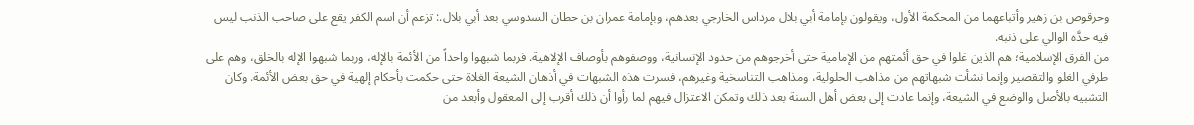وحرقوص بن زهير وأتباعهما من المحكمة الأول، ويقولون بإمامة أبي بلال مرداس الخارجي بعدهم، وبإمامة عمران بن حطان السدوسي بعد أبي بلال.: تزعم أن اسم الكفر يقع على صاحب الذنب ليس فيه حدَّه الوالي على ذنبه.
من الفرق الإسلامية؛ هم الذين غلوا في حق أئمتهم من الإمامية حتى أخرجوهم من حدود الإنسانية، ووصفوهم بأوصاف الإلاهية. فربما شبهوا واحداً من الأئمة بالإله، وربما شبهوا الإله بالخلق، وهم على طرفي الغلو والتقصير وإنما نشأت شبهاتهم من مذاهب الحلولية، ومذاهب التناسخية وغيرهم، فسرت هذه الشبهات في أذهان الشيعة الغلاة حتى حكمت بأحكام إلهية في حق بعض الأئمة. وكان التشبيه بالأصل والوضع في الشيعة، وإنما عادت إلى بعض أهل السنة بعد ذلك وتمكن الاعتزال فيهم لما رأوا أن ذلك أقرب إلى المعقول وأبعد من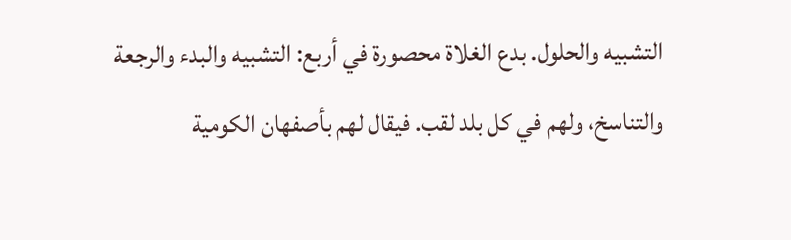التشبيه والحلول. بدع الغلاة محصورة في أربع: التشبيه والبدء والرجعة والتناسخ، ولهم في كل بلد لقب. فيقال لهم بأصفهان الكومية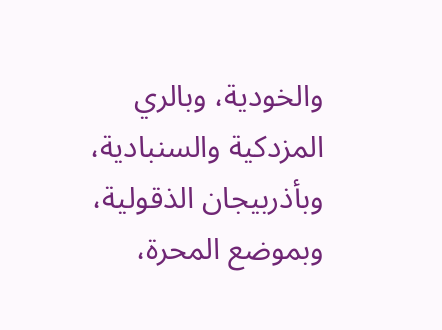والخودية، وبالري المزدكية والسنبادية، وبأذربيجان الذقولية، وبموضع المحرة،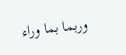وربما بما وراء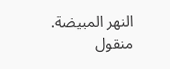النهر المبيضة.
منقول